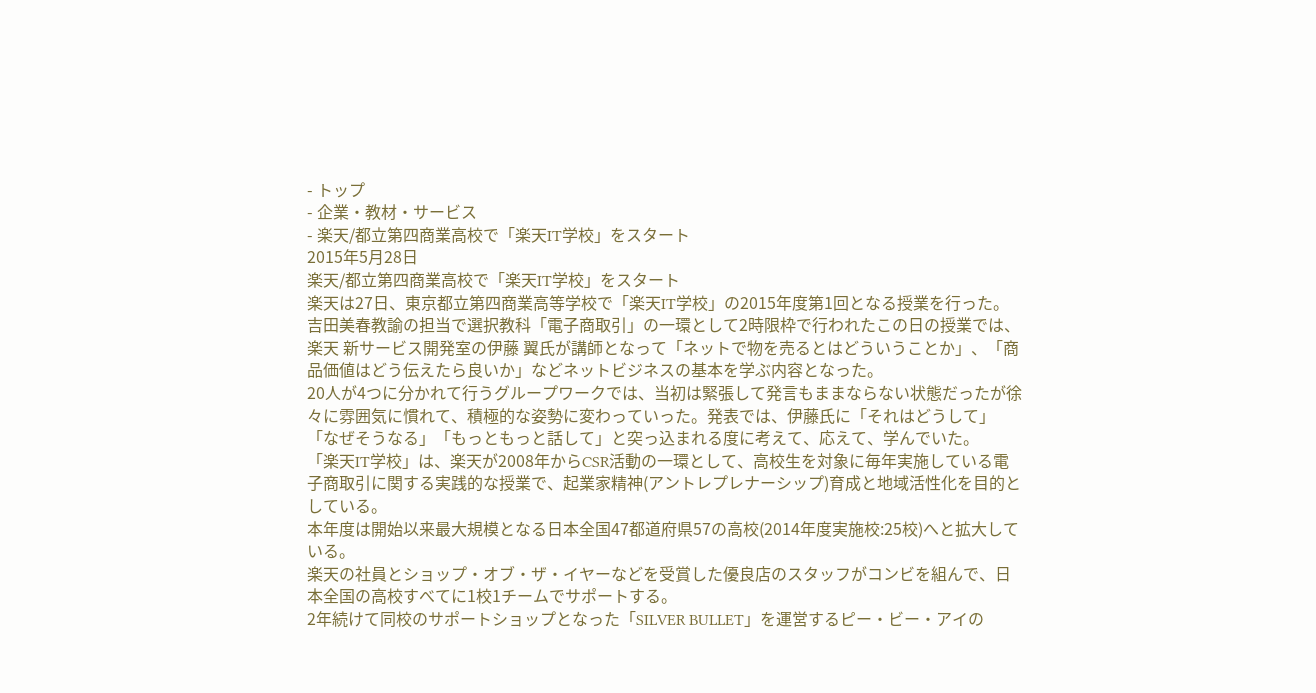- トップ
- 企業・教材・サービス
- 楽天/都立第四商業高校で「楽天IT学校」をスタート
2015年5月28日
楽天/都立第四商業高校で「楽天IT学校」をスタート
楽天は27日、東京都立第四商業高等学校で「楽天IT学校」の2015年度第1回となる授業を行った。
吉田美春教諭の担当で選択教科「電子商取引」の一環として2時限枠で行われたこの日の授業では、楽天 新サービス開発室の伊藤 翼氏が講師となって「ネットで物を売るとはどういうことか」、「商品価値はどう伝えたら良いか」などネットビジネスの基本を学ぶ内容となった。
20人が4つに分かれて行うグループワークでは、当初は緊張して発言もままならない状態だったが徐々に雰囲気に慣れて、積極的な姿勢に変わっていった。発表では、伊藤氏に「それはどうして」「なぜそうなる」「もっともっと話して」と突っ込まれる度に考えて、応えて、学んでいた。
「楽天IT学校」は、楽天が2008年からCSR活動の一環として、高校生を対象に毎年実施している電子商取引に関する実践的な授業で、起業家精神(アントレプレナーシップ)育成と地域活性化を目的としている。
本年度は開始以来最大規模となる日本全国47都道府県57の高校(2014年度実施校:25校)へと拡大している。
楽天の社員とショップ・オブ・ザ・イヤーなどを受賞した優良店のスタッフがコンビを組んで、日本全国の高校すべてに1校1チームでサポートする。
2年続けて同校のサポートショップとなった「SILVER BULLET」を運営するピー・ビー・アイの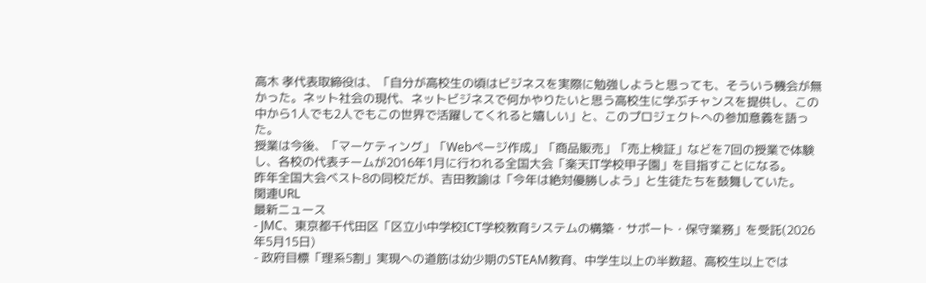高木 孝代表取締役は、「自分が高校生の頃はビジネスを実際に勉強しようと思っても、そういう機会が無かった。ネット社会の現代、ネットビジネスで何かやりたいと思う高校生に学ぶチャンスを提供し、この中から1人でも2人でもこの世界で活躍してくれると嬉しい」と、このプロジェクトへの参加意義を語った。
授業は今後、「マーケティング」「Webページ作成」「商品販売」「売上検証」などを7回の授業で体験し、各校の代表チームが2016年1月に行われる全国大会「楽天IT学校甲子園」を目指すことになる。
昨年全国大会ベスト8の同校だが、吉田教諭は「今年は絶対優勝しよう」と生徒たちを鼓舞していた。
関連URL
最新ニュース
- JMC、東京都千代田区「区立小中学校ICT学校教育システムの構築・サポート・保守業務」を受託(2026年5月15日)
- 政府目標「理系5割」実現への道筋は幼少期のSTEAM教育、中学生以上の半数超、高校生以上では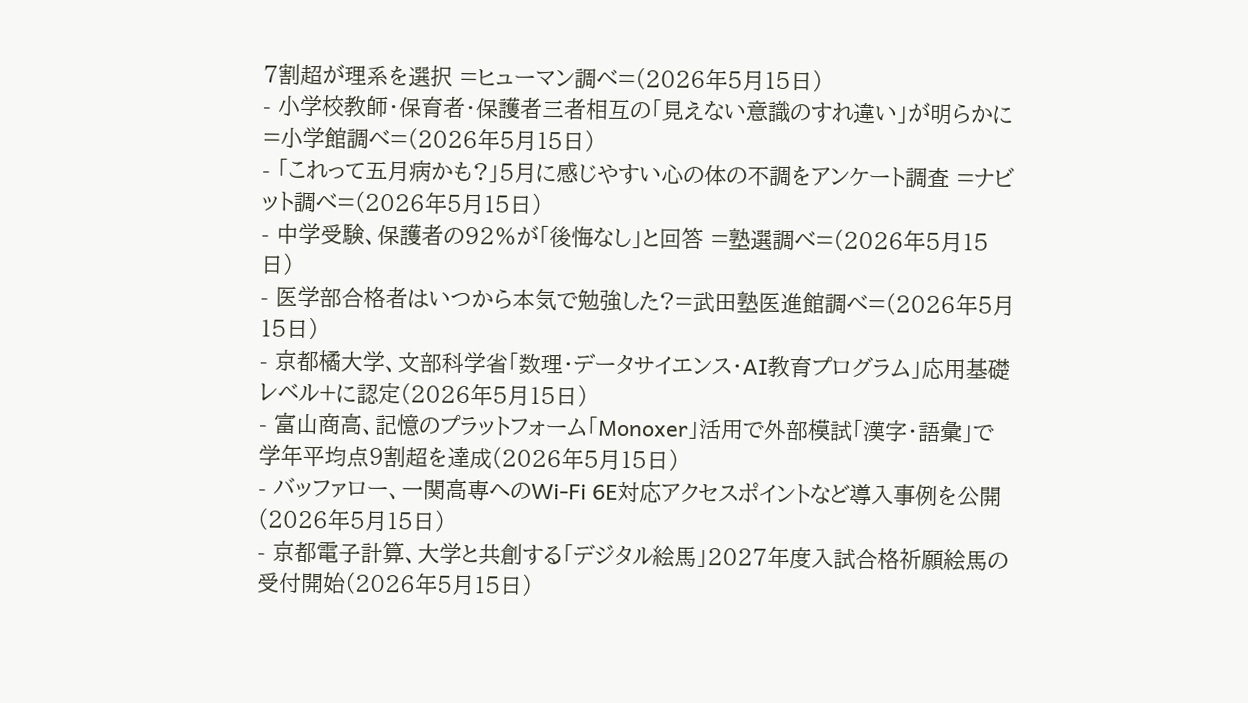7割超が理系を選択 =ヒューマン調べ=(2026年5月15日)
- 小学校教師・保育者・保護者三者相互の「見えない意識のすれ違い」が明らかに =小学館調べ=(2026年5月15日)
- 「これって五月病かも?」5月に感じやすい心の体の不調をアンケート調査 =ナビット調べ=(2026年5月15日)
- 中学受験、保護者の92%が「後悔なし」と回答 =塾選調べ=(2026年5月15日)
- 医学部合格者はいつから本気で勉強した?=武田塾医進館調べ=(2026年5月15日)
- 京都橘大学、文部科学省「数理・データサイエンス・AI教育プログラム」応用基礎レベル+に認定(2026年5月15日)
- 富山商高、記憶のプラットフォーム「Monoxer」活用で外部模試「漢字・語彙」で学年平均点9割超を達成(2026年5月15日)
- バッファロー、一関高専へのWi-Fi 6E対応アクセスポイントなど導入事例を公開(2026年5月15日)
- 京都電子計算、大学と共創する「デジタル絵馬」2027年度入試合格祈願絵馬の受付開始(2026年5月15日)